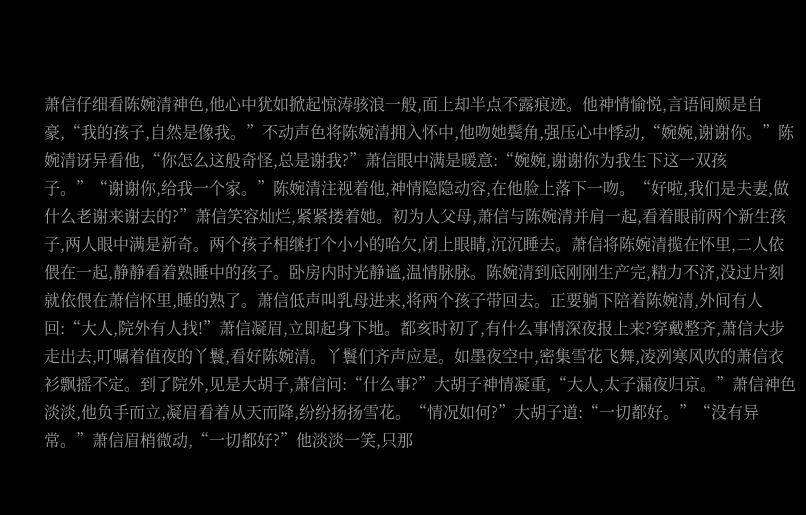萧信仔细看陈婉清神色,他心中犹如掀起惊涛骇浪一般,面上却半点不露痕迹。他神情愉悦,言语间颇是自豪,“我的孩子,自然是像我。”不动声色将陈婉清拥入怀中,他吻她鬓角,强压心中悸动,“婉婉,谢谢你。”陈婉清讶异看他,“你怎么这般奇怪,总是谢我?”萧信眼中满是暖意:“婉婉,谢谢你为我生下这一双孩子。”“谢谢你,给我一个家。”陈婉清注视着他,神情隐隐动容,在他脸上落下一吻。“好啦,我们是夫妻,做什么老谢来谢去的?”萧信笑容灿烂,紧紧搂着她。初为人父母,萧信与陈婉清并肩一起,看着眼前两个新生孩子,两人眼中满是新奇。两个孩子相继打个小小的哈欠,闭上眼睛,沉沉睡去。萧信将陈婉清揽在怀里,二人依偎在一起,静静看着熟睡中的孩子。卧房内时光静谧,温情脉脉。陈婉清到底刚刚生产完,精力不济,没过片刻就依偎在萧信怀里,睡的熟了。萧信低声叫乳母进来,将两个孩子带回去。正要躺下陪着陈婉清,外间有人回:“大人,院外有人找!”萧信凝眉,立即起身下地。都亥时初了,有什么事情深夜报上来?穿戴整齐,萧信大步走出去,叮嘱着值夜的丫鬟,看好陈婉清。丫鬟们齐声应是。如墨夜空中,密集雪花飞舞,凌冽寒风吹的萧信衣衫飘摇不定。到了院外,见是大胡子,萧信问:“什么事?”大胡子神情凝重,“大人,太子漏夜归京。”萧信神色淡淡,他负手而立,凝眉看着从天而降,纷纷扬扬雪花。“情况如何?”大胡子道:“一切都好。”“没有异常。”萧信眉梢微动,“一切都好?”他淡淡一笑,只那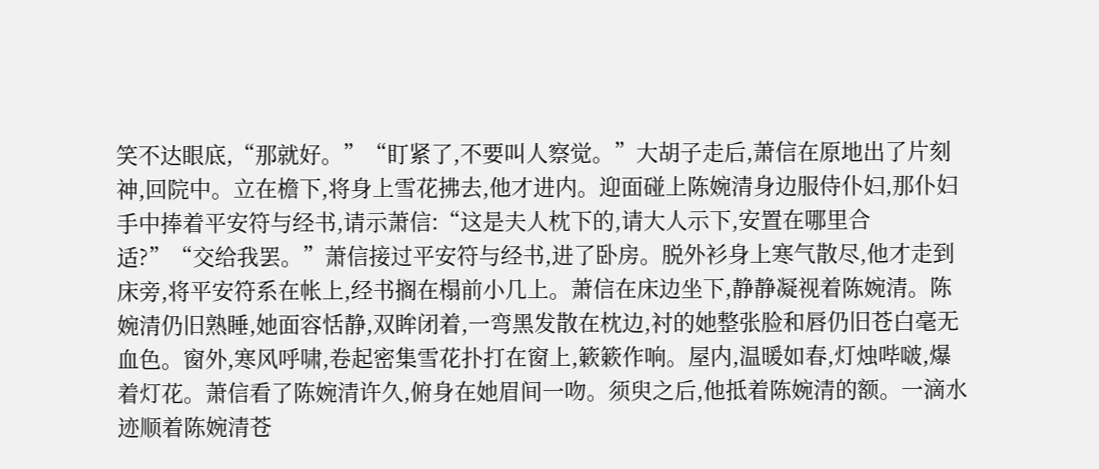笑不达眼底,“那就好。”“盯紧了,不要叫人察觉。”大胡子走后,萧信在原地出了片刻神,回院中。立在檐下,将身上雪花拂去,他才进内。迎面碰上陈婉清身边服侍仆妇,那仆妇手中捧着平安符与经书,请示萧信:“这是夫人枕下的,请大人示下,安置在哪里合适?”“交给我罢。”萧信接过平安符与经书,进了卧房。脱外衫身上寒气散尽,他才走到床旁,将平安符系在帐上,经书搁在榻前小几上。萧信在床边坐下,静静凝视着陈婉清。陈婉清仍旧熟睡,她面容恬静,双眸闭着,一弯黑发散在枕边,衬的她整张脸和唇仍旧苍白毫无血色。窗外,寒风呼啸,卷起密集雪花扑打在窗上,簌簌作响。屋内,温暖如春,灯烛哔啵,爆着灯花。萧信看了陈婉清许久,俯身在她眉间一吻。须臾之后,他抵着陈婉清的额。一滴水迹顺着陈婉清苍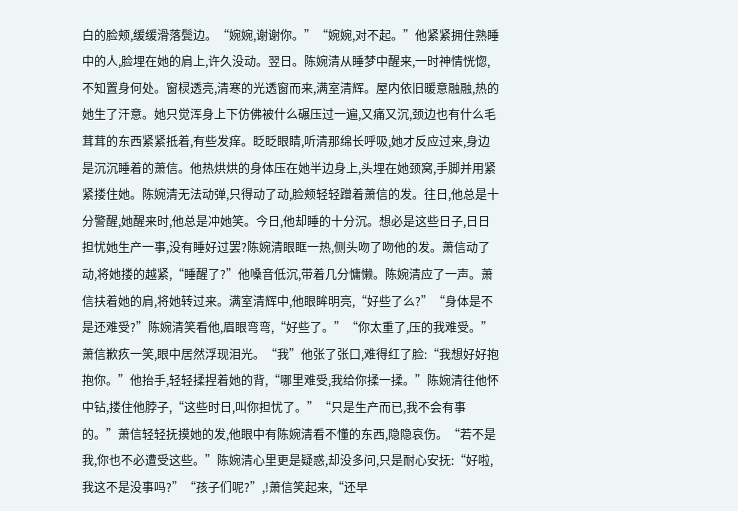白的脸颊,缓缓滑落鬓边。“婉婉,谢谢你。”“婉婉,对不起。”他紧紧拥住熟睡中的人,脸埋在她的肩上,许久没动。翌日。陈婉清从睡梦中醒来,一时神情恍惚,不知置身何处。窗棂透亮,清寒的光透窗而来,满室清辉。屋内依旧暖意融融,热的她生了汗意。她只觉浑身上下仿佛被什么碾压过一遍,又痛又沉,颈边也有什么毛茸茸的东西紧紧抵着,有些发痒。眨眨眼睛,听清那绵长呼吸,她才反应过来,身边是沉沉睡着的萧信。他热烘烘的身体压在她半边身上,头埋在她颈窝,手脚并用紧紧搂住她。陈婉清无法动弹,只得动了动,脸颊轻轻蹭着萧信的发。往日,他总是十分警醒,她醒来时,他总是冲她笑。今日,他却睡的十分沉。想必是这些日子,日日担忧她生产一事,没有睡好过罢?陈婉清眼眶一热,侧头吻了吻他的发。萧信动了动,将她搂的越紧,“睡醒了?”他嗓音低沉,带着几分慵懒。陈婉清应了一声。萧信扶着她的肩,将她转过来。满室清辉中,他眼眸明亮,“好些了么?”“身体是不是还难受?”陈婉清笑看他,眉眼弯弯,“好些了。”“你太重了,压的我难受。”萧信歉疚一笑,眼中居然浮现泪光。“我”他张了张口,难得红了脸:“我想好好抱抱你。”他抬手,轻轻揉捏着她的背,“哪里难受,我给你揉一揉。”陈婉清往他怀中钻,搂住他脖子,“这些时日,叫你担忧了。”“只是生产而已,我不会有事的。”萧信轻轻抚摸她的发,他眼中有陈婉清看不懂的东西,隐隐哀伤。“若不是我,你也不必遭受这些。”陈婉清心里更是疑惑,却没多问,只是耐心安抚:“好啦,我这不是没事吗?”“孩子们呢?”,!萧信笑起来,“还早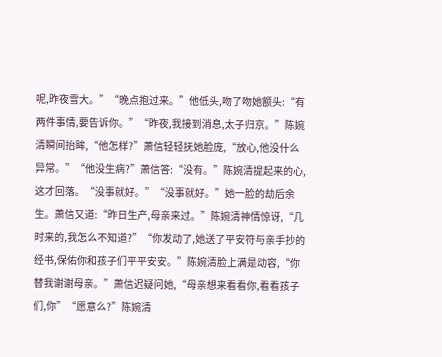呢,昨夜雪大。”“晚点抱过来。”他低头,吻了吻她额头:“有两件事情,要告诉你。”“昨夜,我接到消息,太子归京。”陈婉清瞬间抬眸,“他怎样?”萧信轻轻抚她脸庞,“放心,他没什么异常。”“他没生病?”萧信答:“没有。”陈婉清提起来的心,这才回落。“没事就好。”“没事就好。”她一脸的劫后余生。萧信又道:“昨日生产,母亲来过。”陈婉清神情惊讶,“几时来的,我怎么不知道?”“你发动了,她送了平安符与亲手抄的经书,保佑你和孩子们平平安安。”陈婉清脸上满是动容,“你替我谢谢母亲。”萧信迟疑问她,“母亲想来看看你,看看孩子们,你”“愿意么?”陈婉清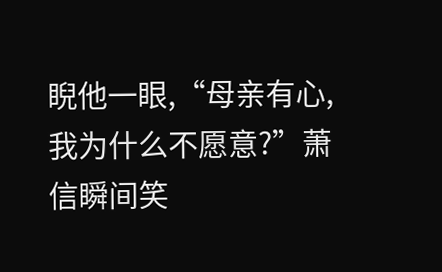睨他一眼,“母亲有心,我为什么不愿意?”萧信瞬间笑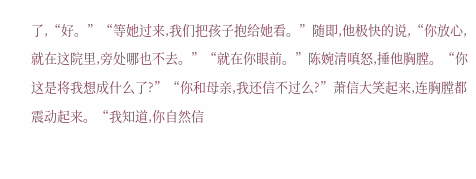了,“好。”“等她过来,我们把孩子抱给她看。”随即,他极快的说,“你放心,就在这院里,旁处哪也不去。”“就在你眼前。”陈婉清嗔怒,捶他胸膛。“你这是将我想成什么了?”“你和母亲,我还信不过么?”萧信大笑起来,连胸膛都震动起来。“我知道,你自然信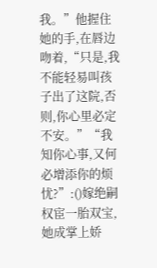我。”他握住她的手,在唇边吻着,“只是,我不能轻易叫孩子出了这院,否则,你心里必定不安。”“我知你心事,又何必增添你的烦忧?”:()嫁绝嗣权宦一胎双宝,她成掌上娇